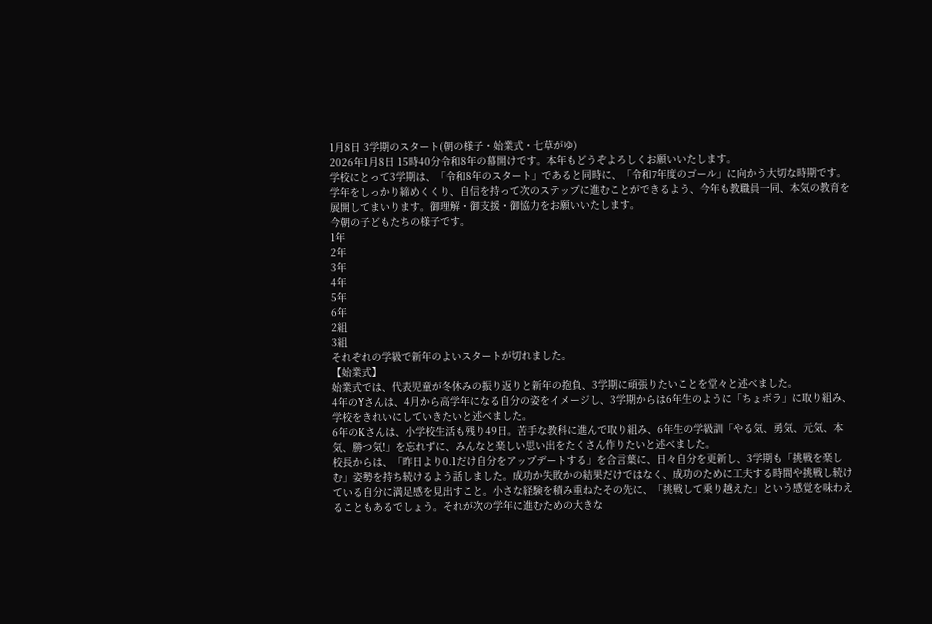1月8日 3学期のスタート(朝の様子・始業式・七草がゆ)
2026年1月8日 15時40分令和8年の幕開けです。本年もどうぞよろしくお願いいたします。
学校にとって3学期は、「令和8年のスタート」であると同時に、「令和7年度のゴール」に向かう大切な時期です。
学年をしっかり締めくくり、自信を持って次のステップに進むことができるよう、今年も教職員一同、本気の教育を展開してまいります。御理解・御支援・御協力をお願いいたします。
今朝の子どもたちの様子です。
1年
2年
3年
4年
5年
6年
2組
3組
それぞれの学級で新年のよいスタートが切れました。
【始業式】
始業式では、代表児童が冬休みの振り返りと新年の抱負、3学期に頑張りたいことを堂々と述べました。
4年のYさんは、4月から高学年になる自分の姿をイメージし、3学期からは6年生のように「ちょボラ」に取り組み、学校をきれいにしていきたいと述べました。
6年のKさんは、小学校生活も残り49日。苦手な教科に進んで取り組み、6年生の学級訓「やる気、勇気、元気、本気、勝つ気!」を忘れずに、みんなと楽しい思い出をたくさん作りたいと述べました。
校長からは、「昨日より0.1だけ自分をアップデートする」を合言葉に、日々自分を更新し、3学期も「挑戦を楽しむ」姿勢を持ち続けるよう話しました。成功か失敗かの結果だけではなく、成功のために工夫する時間や挑戦し続けている自分に満足感を見出すこと。小さな経験を積み重ねたその先に、「挑戦して乗り越えた」という感覚を味わえることもあるでしょう。それが次の学年に進むための大きな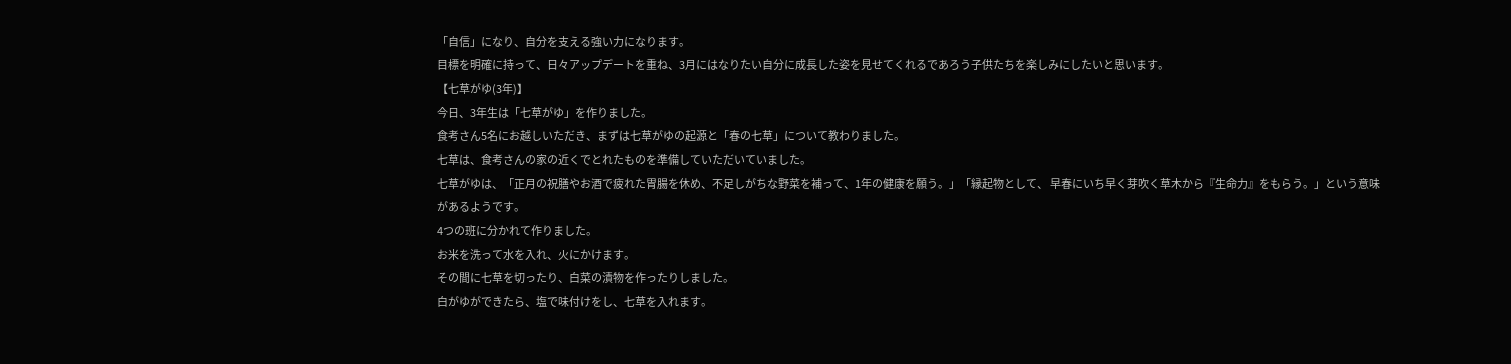「自信」になり、自分を支える強い力になります。
目標を明確に持って、日々アップデートを重ね、3月にはなりたい自分に成長した姿を見せてくれるであろう子供たちを楽しみにしたいと思います。
【七草がゆ(3年)】
今日、3年生は「七草がゆ」を作りました。
食考さん5名にお越しいただき、まずは七草がゆの起源と「春の七草」について教わりました。
七草は、食考さんの家の近くでとれたものを準備していただいていました。
七草がゆは、「正月の祝膳やお酒で疲れた胃腸を休め、不足しがちな野菜を補って、1年の健康を願う。」「縁起物として、 早春にいち早く芽吹く草木から『生命力』をもらう。」という意味があるようです。
4つの班に分かれて作りました。
お米を洗って水を入れ、火にかけます。
その間に七草を切ったり、白菜の漬物を作ったりしました。
白がゆができたら、塩で味付けをし、七草を入れます。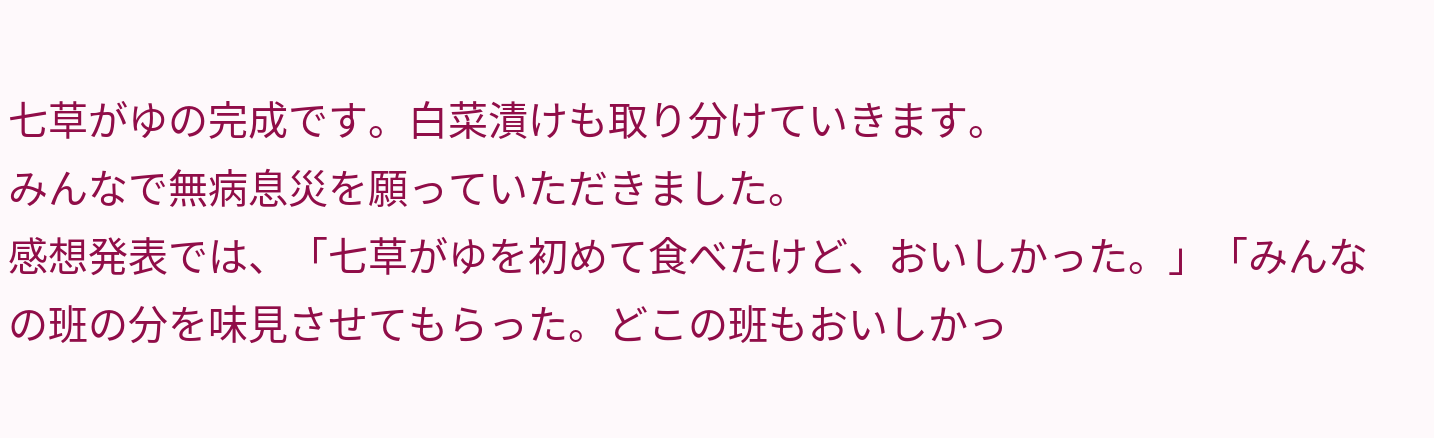七草がゆの完成です。白菜漬けも取り分けていきます。
みんなで無病息災を願っていただきました。
感想発表では、「七草がゆを初めて食べたけど、おいしかった。」「みんなの班の分を味見させてもらった。どこの班もおいしかっ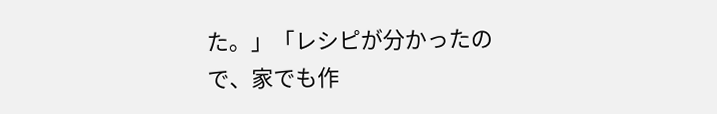た。」「レシピが分かったので、家でも作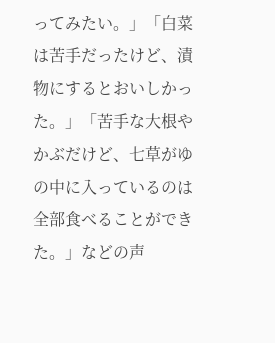ってみたい。」「白菜は苦手だったけど、漬物にするとおいしかった。」「苦手な大根やかぶだけど、七草がゆの中に入っているのは全部食べることができた。」などの声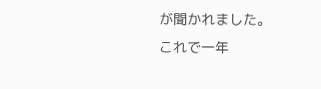が聞かれました。
これで一年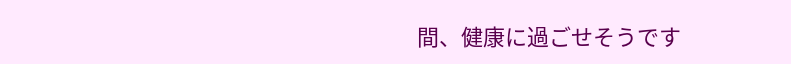間、健康に過ごせそうです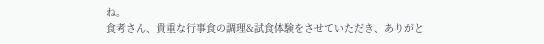ね。
食考さん、貴重な行事食の調理&試食体験をさせていただき、ありがと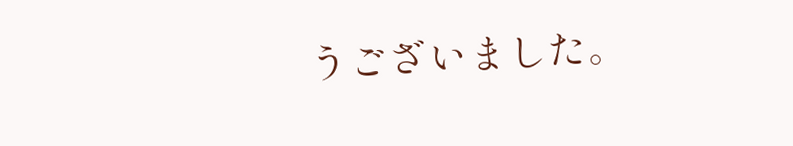うございました。